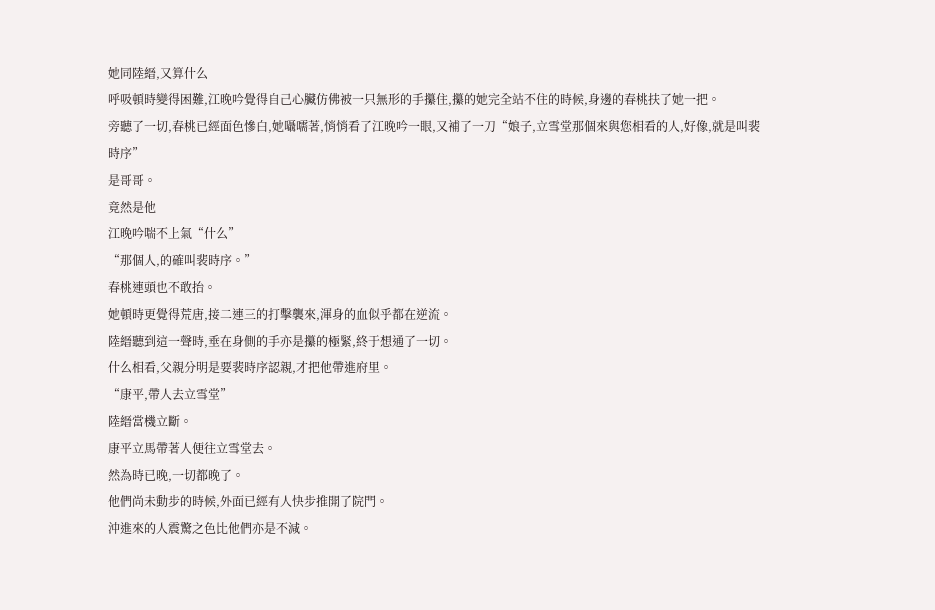她同陸縉,又算什么
呼吸頓時變得困難,江晚吟覺得自己心臟仿佛被一只無形的手攥住,攥的她完全站不住的時候,身邊的春桃扶了她一把。
旁聽了一切,春桃已經面色慘白,她囁嚅著,悄悄看了江晚吟一眼,又補了一刀“娘子,立雪堂那個來與您相看的人,好像,就是叫裴時序”
是哥哥。
竟然是他
江晚吟喘不上氣“什么”
“那個人,的確叫裴時序。”
春桃連頭也不敢抬。
她頓時更覺得荒唐,接二連三的打擊襲來,渾身的血似乎都在逆流。
陸縉聽到這一聲時,垂在身側的手亦是攥的極緊,終于想通了一切。
什么相看,父親分明是要裴時序認親,才把他帶進府里。
“康平,帶人去立雪堂”
陸縉當機立斷。
康平立馬帶著人便往立雪堂去。
然為時已晚,一切都晚了。
他們尚未動步的時候,外面已經有人快步推開了院門。
沖進來的人震驚之色比他們亦是不減。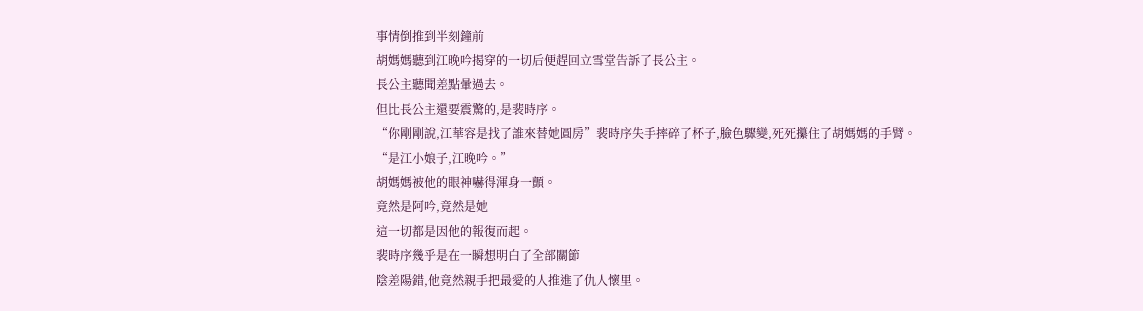事情倒推到半刻鐘前
胡媽媽聽到江晚吟揭穿的一切后便趕回立雪堂告訴了長公主。
長公主聽聞差點暈過去。
但比長公主還要震驚的,是裴時序。
“你剛剛說,江華容是找了誰來替她圓房”裴時序失手摔碎了杯子,臉色驟變,死死攥住了胡媽媽的手臂。
“是江小娘子,江晚吟。”
胡媽媽被他的眼神嚇得渾身一顫。
竟然是阿吟,竟然是她
這一切都是因他的報復而起。
裴時序幾乎是在一瞬想明白了全部關節
陰差陽錯,他竟然親手把最愛的人推進了仇人懷里。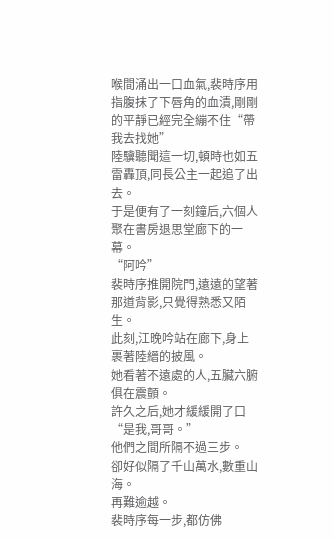喉間涌出一口血氣,裴時序用指腹抹了下唇角的血漬,剛剛的平靜已經完全繃不住“帶我去找她”
陸驥聽聞這一切,頓時也如五雷轟頂,同長公主一起追了出去。
于是便有了一刻鐘后,六個人聚在書房退思堂廊下的一幕。
“阿吟”
裴時序推開院門,遠遠的望著那道背影,只覺得熟悉又陌生。
此刻,江晚吟站在廊下,身上裹著陸縉的披風。
她看著不遠處的人,五臟六腑俱在震顫。
許久之后,她才緩緩開了口“是我,哥哥。”
他們之間所隔不過三步。
卻好似隔了千山萬水,數重山海。
再難逾越。
裴時序每一步,都仿佛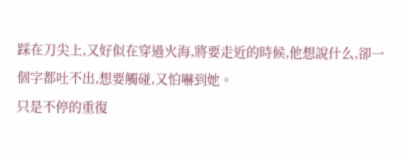踩在刀尖上,又好似在穿過火海,將要走近的時候,他想說什么,卻一個字都吐不出,想要觸碰,又怕嚇到她。
只是不停的重復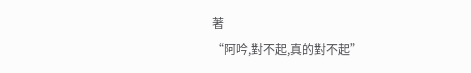著
“阿吟,對不起,真的對不起”